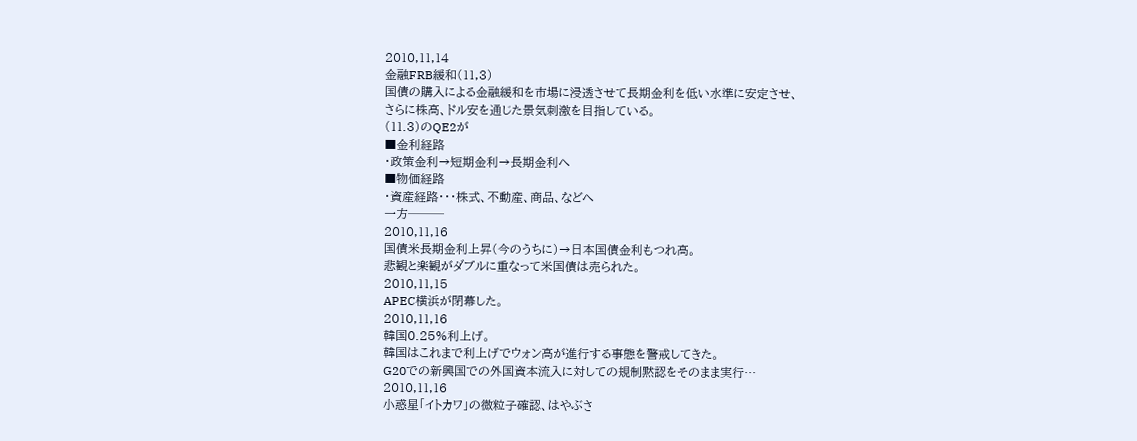2010,11,14
金融FRB緩和(11,3)
国債の購入による金融緩和を市場に浸透させて長期金利を低い水準に安定させ、
さらに株高、ドル安を通じた景気刺激を目指している。
(11.3)のQE2が
■金利経路
・政策金利→短期金利→長期金利へ
■物価経路
・資産経路・・・株式、不動産、商品、などへ
一方───
2010,11,16
国債米長期金利上昇(今のうちに)→日本国債金利もつれ高。
悲観と楽観がダブルに重なって米国債は売られた。
2010,11,15
APEC横浜が閉幕した。
2010,11,16
韓国0.25%利上げ。
韓国はこれまで利上げでウォン高が進行する事態を警戒してきた。
G20での新興国での外国資本流入に対しての規制黙認をそのまま実行…
2010,11,16
小惑星「イトカワ」の微粒子確認、はやぶさ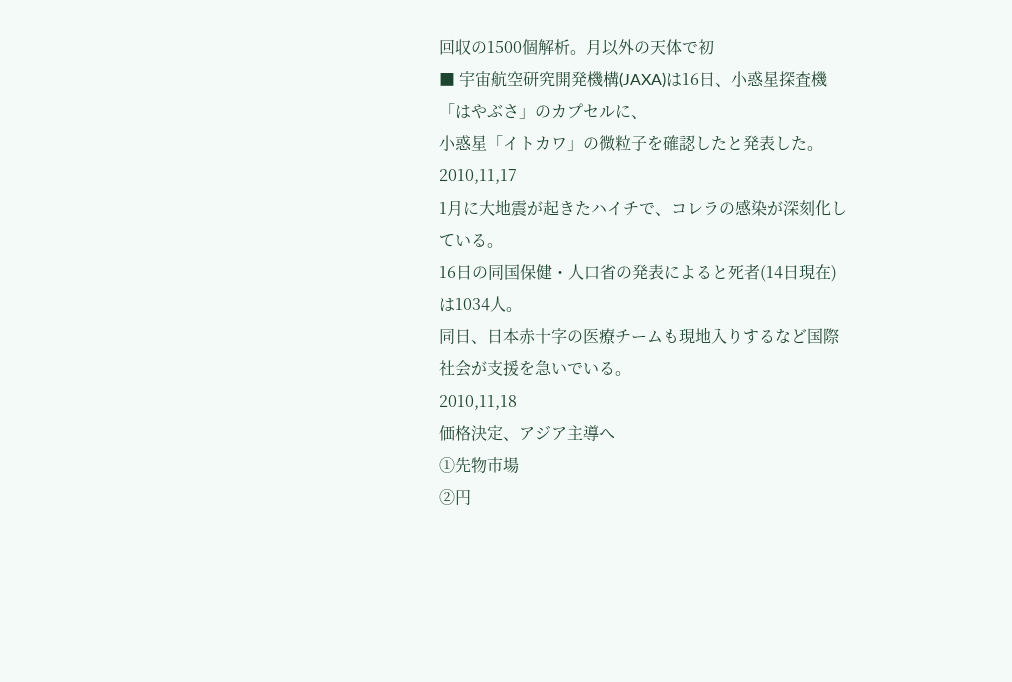回収の1500個解析。月以外の天体で初
■ 宇宙航空研究開発機構(JAXA)は16日、小惑星探査機「はやぶさ」のカプセルに、
小惑星「イトカワ」の微粒子を確認したと発表した。
2010,11,17
1月に大地震が起きたハイチで、コレラの感染が深刻化している。
16日の同国保健・人口省の発表によると死者(14日現在)は1034人。
同日、日本赤十字の医療チームも現地入りするなど国際社会が支援を急いでいる。
2010,11,18
価格決定、アジア主導へ
①先物市場
②円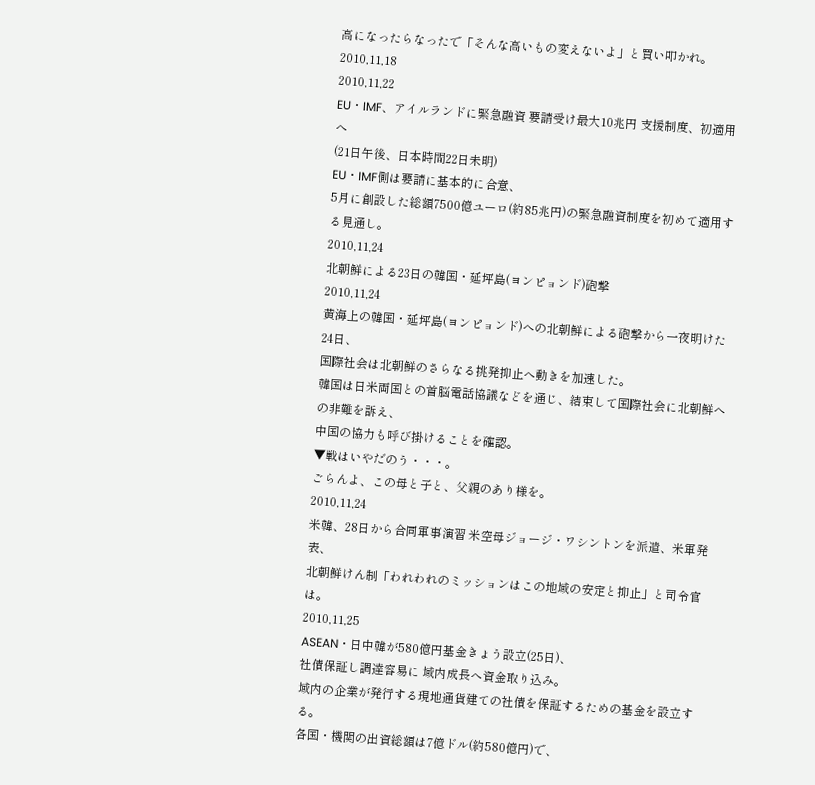高になったらなったで「そんな高いもの変えないよ」と買い叩かれ。
2010,11,18
2010,11,22
EU・IMF、アイルランドに緊急融資 要請受け最大10兆円 支援制度、初適用へ
(21日午後、日本時間22日未明)
EU・IMF側は要請に基本的に合意、
5月に創設した総額7500億ユーロ(約85兆円)の緊急融資制度を初めて適用する見通し。
2010,11,24
北朝鮮による23日の韓国・延坪島(ヨンピョンド)砲撃
2010,11,24
黄海上の韓国・延坪島(ヨンピョンド)への北朝鮮による砲撃から一夜明けた24日、
国際社会は北朝鮮のさらなる挑発抑止へ動きを加速した。
韓国は日米両国との首脳電話協議などを通じ、結束して国際社会に北朝鮮への非難を訴え、
中国の協力も呼び掛けることを確認。
▼戦はいやだのう・・・。
ごらんよ、この母と子と、父親のあり様を。
2010,11,24
米韓、28日から合同軍事演習 米空母ジョージ・ワシントンを派遣、米軍発表、
北朝鮮けん制「われわれのミッションはこの地域の安定と抑止」と司令官は。
2010,11,25
ASEAN・日中韓が580億円基金きょう設立(25日)、
社債保証し調達容易に 域内成長へ資金取り込み。
域内の企業が発行する現地通貨建ての社債を保証するための基金を設立する。
各国・機関の出資総額は7億ドル(約580億円)で、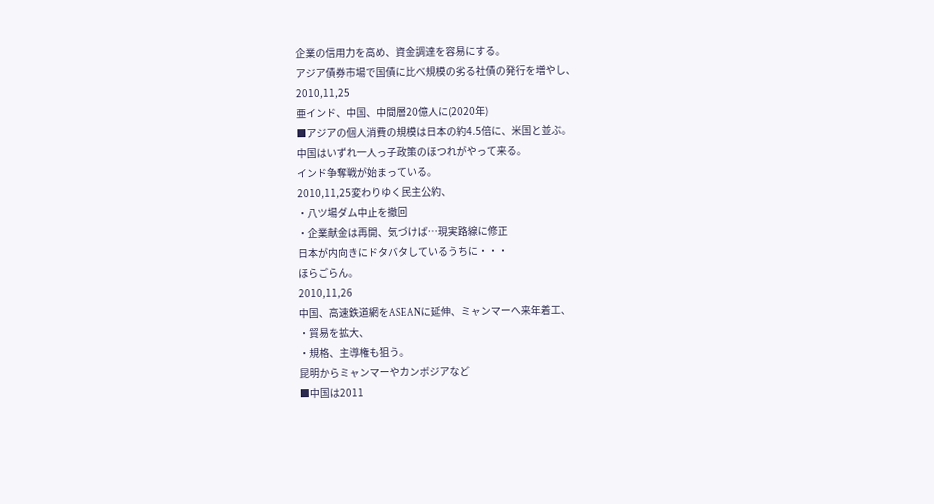企業の信用力を高め、資金調達を容易にする。
アジア債券市場で国債に比べ規模の劣る社債の発行を増やし、
2010,11,25
亜インド、中国、中間層20億人に(2020年)
■アジアの個人消費の規模は日本の約4.5倍に、米国と並ぶ。
中国はいずれ一人っ子政策のほつれがやって来る。
インド争奪戦が始まっている。
2010,11,25変わりゆく民主公約、
・八ツ場ダム中止を撤回
・企業献金は再開、気づけば…現実路線に修正
日本が内向きにドタバタしているうちに・・・
ほらごらん。
2010,11,26
中国、高速鉄道網をASEANに延伸、ミャンマーへ来年着工、
・貿易を拡大、
・規格、主導権も狙う。
昆明からミャンマーやカンボジアなど
■中国は2011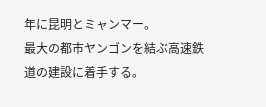年に昆明とミャンマー。
最大の都市ヤンゴンを結ぶ高速鉄道の建設に着手する。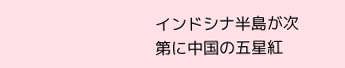インドシナ半島が次第に中国の五星紅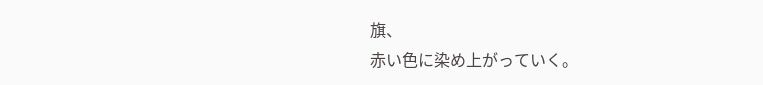旗、
赤い色に染め上がっていく。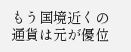もう国境近くの通貨は元が優位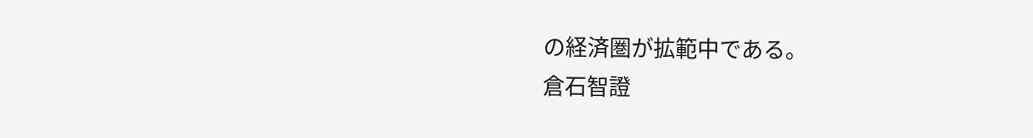の経済圏が拡範中である。
倉石智證